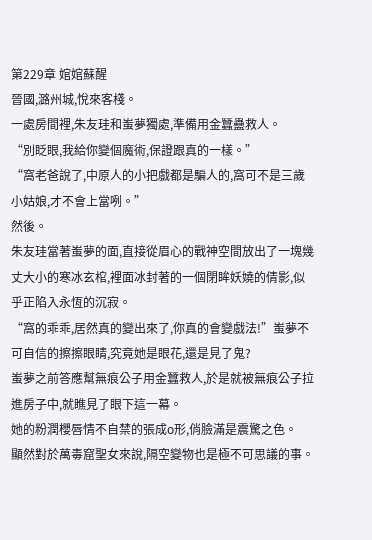第229章 婠婠蘇醒
晉國,潞州城,悅來客棧。
一處房間裡,朱友珪和蚩夢獨處,準備用金蠶蠱救人。
“別眨眼,我給你變個魔術,保證跟真的一樣。”
“窩老爸說了,中原人的小把戲都是騙人的,窩可不是三歲小姑娘,才不會上當咧。”
然後。
朱友珪當著蚩夢的面,直接從眉心的戰神空間放出了一塊幾丈大小的寒冰玄棺,裡面冰封著的一個閉眸妖嬈的倩影,似乎正陷入永恆的沉寂。
“窩的乖乖,居然真的變出來了,你真的會變戲法!”蚩夢不可自信的擦擦眼睛,究竟她是眼花,還是見了鬼?
蚩夢之前答應幫無痕公子用金蠶救人,於是就被無痕公子拉進房子中,就瞧見了眼下這一幕。
她的粉潤櫻唇情不自禁的張成o形,俏臉滿是震驚之色。
顯然對於萬毒窟聖女來說,隔空變物也是極不可思議的事。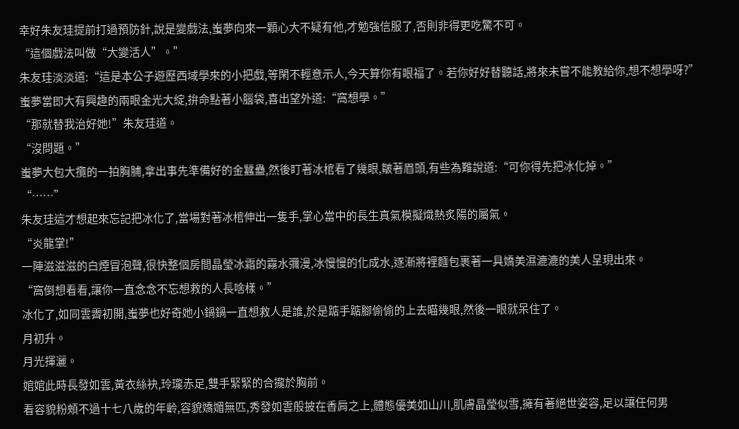幸好朱友珪提前打過預防針,說是變戲法,蚩夢向來一顆心大不疑有他,才勉強信服了,否則非得更吃驚不可。
“這個戲法叫做“大變活人”。”
朱友珪淡淡道:“這是本公子遊歷西域學來的小把戲,等閑不輕意示人,今天算你有眼福了。若你好好替聽話,將來未嘗不能教給你,想不想學呀?”
蚩夢當即大有興趣的兩眼金光大綻,拚命點著小腦袋,喜出望外道:“窩想學。”
“那就替我治好她!”朱友珪道。
“沒問題。”
蚩夢大包大攬的一拍胸脯,拿出事先準備好的金蠶蠱,然後盯著冰棺看了幾眼,皺著眉頭,有些為難說道:“可你得先把冰化掉。”
“……”
朱友珪這才想起來忘記把冰化了,當場對著冰棺伸出一隻手,掌心當中的長生真氣模擬熾熱炙陽的屬氣。
“炎龍掌!”
一陣滋滋滋的白煙冒泡聲,很快整個房間晶瑩冰霜的霧水彌漫,冰慢慢的化成水,逐漸將裡麵包裹著一具嬌美濕漉漉的美人呈現出來。
“窩倒想看看,讓你一直念念不忘想救的人長啥樣。”
冰化了,如同雲霽初開,蚩夢也好奇她小鍋鍋一直想救人是誰,於是踮手踮腳偷偷的上去瞄幾眼,然後一眼就呆住了。
月初升。
月光揮灑。
婠婠此時長發如雲,黃衣絲袂,玲瓏赤足,雙手緊緊的合攏於胸前。
看容貌粉頰不過十七八歲的年齡,容貌嬌媚無匹,秀發如雲般披在香肩之上,體態優美如山川,肌膚晶瑩似雪,擁有著絕世姿容,足以讓任何男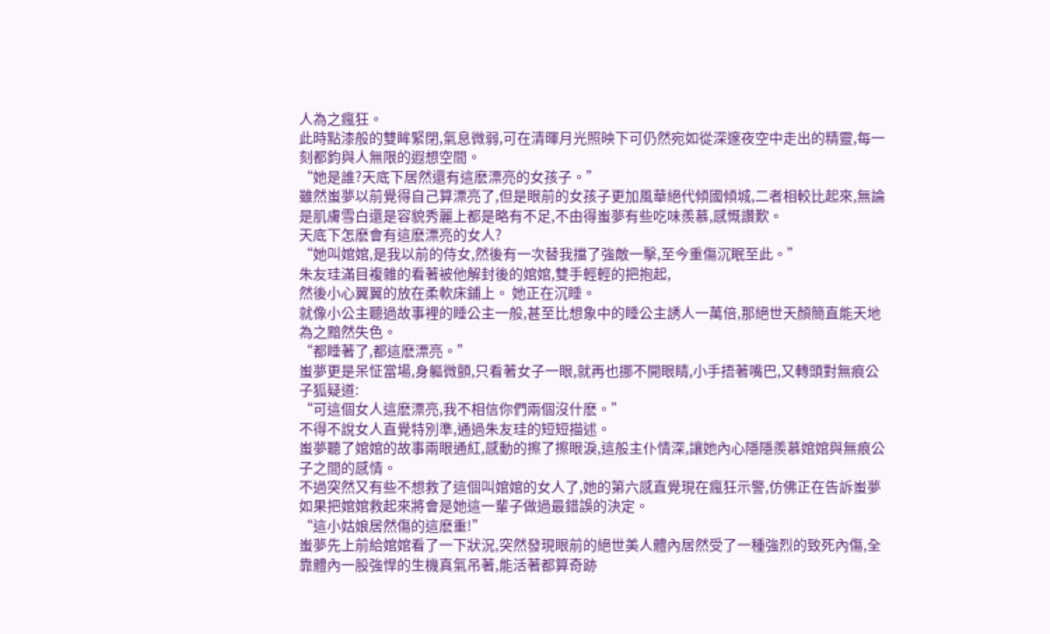人為之瘋狂。
此時點漆般的雙眸緊閉,氣息微弱,可在清暉月光照映下可仍然宛如從深邃夜空中走出的精靈,每一刻都鈞與人無限的遐想空間。
“她是誰?天底下居然還有這麽漂亮的女孩子。”
雖然蚩夢以前覺得自己算漂亮了,但是眼前的女孩子更加風華絕代傾國傾城,二者相較比起來,無論是肌膚雪白還是容貌秀麗上都是略有不足,不由得蚩夢有些吃味羨慕,感慨讚歎。
天底下怎麽會有這麽漂亮的女人?
“她叫婠婠,是我以前的侍女,然後有一次替我擋了強敵一擊,至今重傷沉眠至此。”
朱友珪滿目複雜的看著被他解封後的婠婠,雙手輕輕的把抱起,
然後小心翼翼的放在柔軟床鋪上。 她正在沉睡。
就像小公主聽過故事裡的睡公主一般,甚至比想象中的睡公主誘人一萬倍,那絕世天顏簡直能天地為之黯然失色。
“都睡著了,都這麽漂亮。”
蚩夢更是呆怔當場,身軀微顫,只看著女子一眼,就再也挪不開眼睛,小手捂著嘴巴,又轉頭對無痕公子狐疑道:
“可這個女人這麽漂亮,我不相信你們兩個沒什麽。”
不得不說女人直覺特別準,通過朱友珪的短短描述。
蚩夢聽了婠婠的故事兩眼通紅,感動的擦了擦眼淚,這般主仆情深,讓她內心隱隱羨慕婠婠與無痕公子之間的感情。
不過突然又有些不想救了這個叫婠婠的女人了,她的第六感直覺現在瘋狂示警,仿佛正在告訴蚩夢如果把婠婠救起來將會是她這一輩子做過最錯誤的決定。
“這小姑娘居然傷的這麽重!”
蚩夢先上前給婠婠看了一下狀況,突然發現眼前的絕世美人體內居然受了一種強烈的致死內傷,全靠體內一股強悍的生機真氣吊著,能活著都算奇跡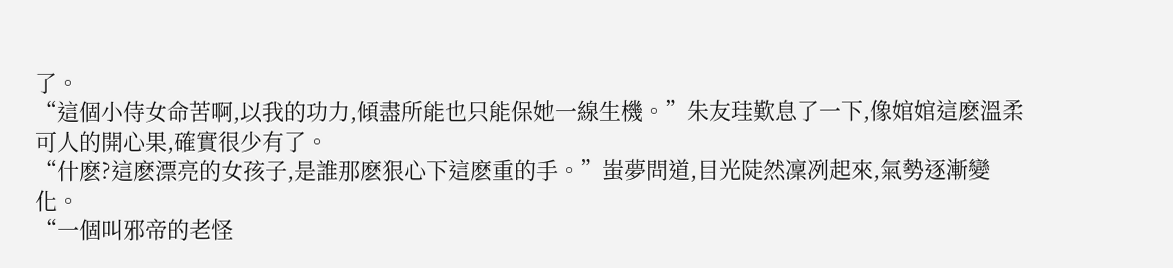了。
“這個小侍女命苦啊,以我的功力,傾盡所能也只能保她一線生機。”朱友珪歎息了一下,像婠婠這麽溫柔可人的開心果,確實很少有了。
“什麽?這麽漂亮的女孩子,是誰那麽狠心下這麽重的手。”蚩夢問道,目光陡然凜冽起來,氣勢逐漸變化。
“一個叫邪帝的老怪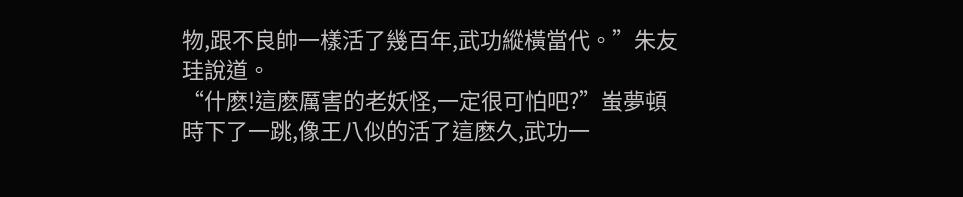物,跟不良帥一樣活了幾百年,武功縱橫當代。”朱友珪說道。
“什麽!這麽厲害的老妖怪,一定很可怕吧?”蚩夢頓時下了一跳,像王八似的活了這麽久,武功一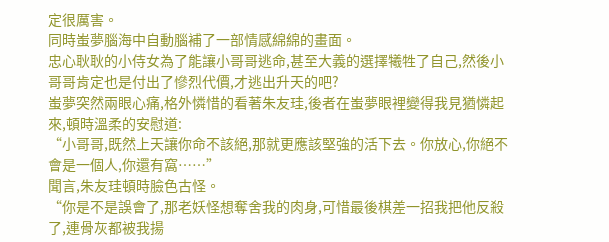定很厲害。
同時蚩夢腦海中自動腦補了一部情感綿綿的畫面。
忠心耿耿的小侍女為了能讓小哥哥逃命,甚至大義的選擇犧牲了自己,然後小哥哥肯定也是付出了慘烈代價,才逃出升天的吧?
蚩夢突然兩眼心痛,格外憐惜的看著朱友珪,後者在蚩夢眼裡變得我見猶憐起來,頓時溫柔的安慰道:
“小哥哥,既然上天讓你命不該絕,那就更應該堅強的活下去。你放心,你絕不會是一個人,你還有窩……”
聞言,朱友珪頓時臉色古怪。
“你是不是誤會了,那老妖怪想奪舍我的肉身,可惜最後棋差一招我把他反殺了,連骨灰都被我揚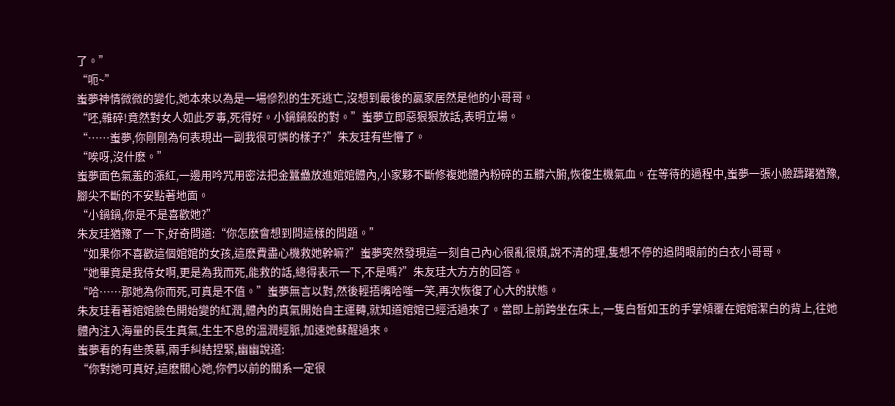了。”
“呃~”
蚩夢神情微微的變化,她本來以為是一場慘烈的生死逃亡,沒想到最後的贏家居然是他的小哥哥。
“呸,雜碎!竟然對女人如此歹毒,死得好。小鍋鍋殺的對。”蚩夢立即惡狠狠放話,表明立場。
“……蚩夢,你剛剛為何表現出一副我很可憐的樣子?”朱友珪有些懵了。
“唉呀,沒什麽。”
蚩夢面色氣羞的漲紅,一邊用吟咒用密法把金蠶蠱放進婠婠體內,小家夥不斷修複她體內粉碎的五髒六腑,恢復生機氣血。在等待的過程中,蚩夢一張小臉躊躇猶豫,腳尖不斷的不安點著地面。
“小鍋鍋,你是不是喜歡她?”
朱友珪猶豫了一下,好奇問道:“你怎麽會想到問這樣的問題。”
“如果你不喜歡這個婠婠的女孩,這麽費盡心機救她幹嘛?”蚩夢突然發現這一刻自己內心很亂很煩,說不清的理,隻想不停的追問眼前的白衣小哥哥。
“她畢竟是我侍女啊,更是為我而死,能救的話,總得表示一下,不是嗎?”朱友珪大方方的回答。
“哈……那她為你而死,可真是不值。”蚩夢無言以對,然後輕捂嘴哈嗤一笑,再次恢復了心大的狀態。
朱友珪看著婠婠臉色開始變的紅潤,體內的真氣開始自主運轉,就知道婠婠已經活過來了。當即上前跨坐在床上,一隻白皙如玉的手掌傾覆在婠婠潔白的背上,往她體內注入海量的長生真氣,生生不息的溫潤經脈,加速她蘇醒過來。
蚩夢看的有些羨慕,兩手糾結捏緊,幽幽說道:
“你對她可真好,這麽關心她,你們以前的關系一定很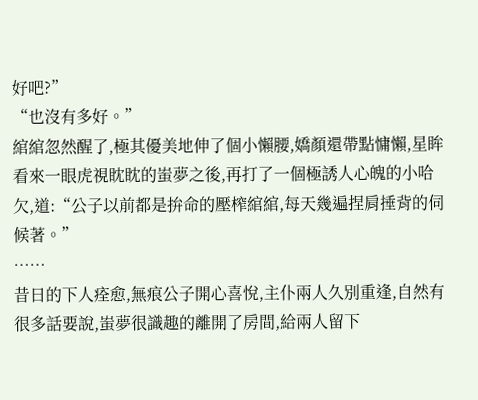好吧?”
“也沒有多好。”
綰綰忽然醒了,極其優美地伸了個小懶腰,嬌顏還帶點慵懶,星眸看來一眼虎視眈眈的蚩夢之後,再打了一個極誘人心魄的小哈欠,道:“公子以前都是拚命的壓榨綰綰,每天幾遍捏肩捶背的伺候著。”
……
昔日的下人痊愈,無痕公子開心喜悅,主仆兩人久別重逢,自然有很多話要說,蚩夢很識趣的離開了房間,給兩人留下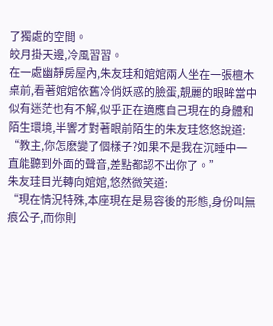了獨處的空間。
皎月掛天邊,冷風習習。
在一處幽靜房屋內,朱友珪和婠婠兩人坐在一張檀木桌前,看著婠婠依舊冷俏妖惑的臉蛋,靚麗的眼眸當中似有迷茫也有不解,似乎正在適應自己現在的身體和陌生環境,半響才對著眼前陌生的朱友珪悠悠說道:
“教主,你怎麽變了個樣子?如果不是我在沉睡中一直能聽到外面的聲音,差點都認不出你了。”
朱友珪目光轉向婠婠,悠然微笑道:
“現在情況特殊,本座現在是易容後的形態,身份叫無痕公子,而你則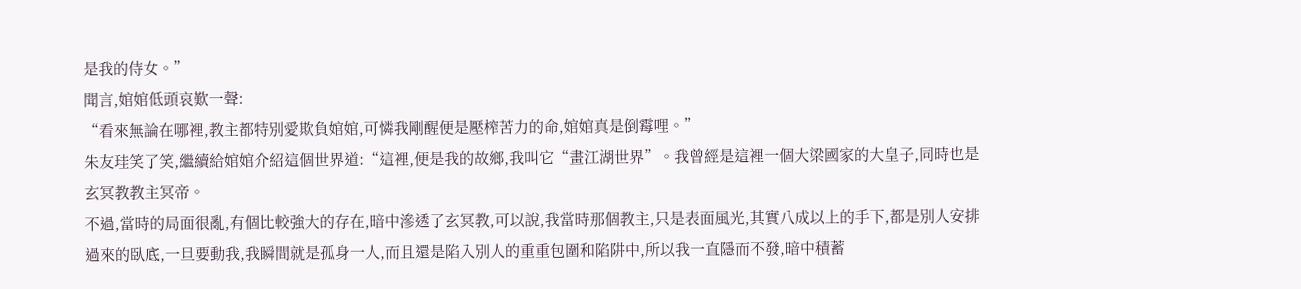是我的侍女。”
聞言,婠婠低頭哀歎一聲:
“看來無論在哪裡,教主都特別愛欺負婠婠,可憐我剛醒便是壓榨苦力的命,婠婠真是倒霉哩。”
朱友珪笑了笑,繼續給婠婠介紹這個世界道:“這裡,便是我的故鄉,我叫它“畫江湖世界”。我曾經是這裡一個大梁國家的大皇子,同時也是玄冥教教主冥帝。
不過,當時的局面很亂,有個比較強大的存在,暗中滲透了玄冥教,可以說,我當時那個教主,只是表面風光,其實八成以上的手下,都是別人安排過來的臥底,一旦要動我,我瞬間就是孤身一人,而且還是陷入別人的重重包圍和陷阱中,所以我一直隱而不發,暗中積蓄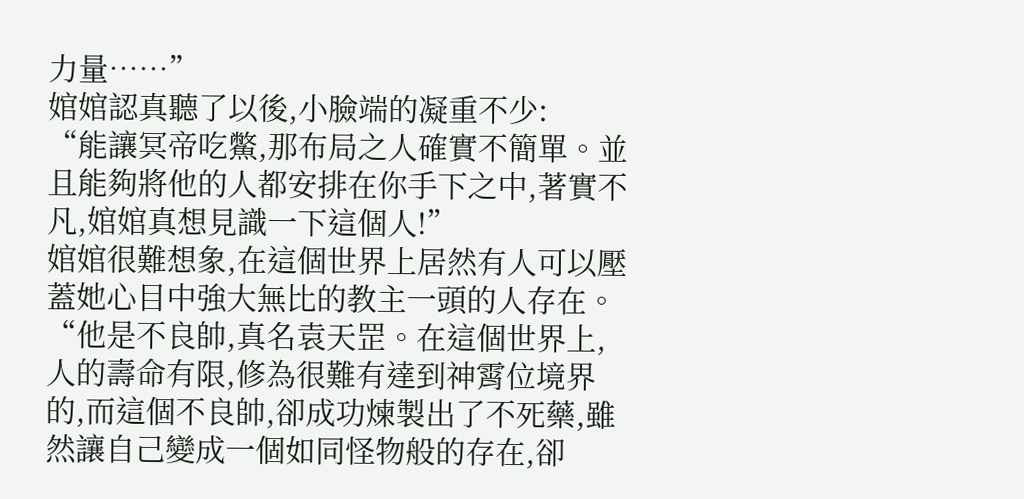力量……”
婠婠認真聽了以後,小臉端的凝重不少:
“能讓冥帝吃鱉,那布局之人確實不簡單。並且能夠將他的人都安排在你手下之中,著實不凡,婠婠真想見識一下這個人!”
婠婠很難想象,在這個世界上居然有人可以壓蓋她心目中強大無比的教主一頭的人存在。
“他是不良帥,真名袁天罡。在這個世界上,人的壽命有限,修為很難有達到神霄位境界的,而這個不良帥,卻成功煉製出了不死藥,雖然讓自己變成一個如同怪物般的存在,卻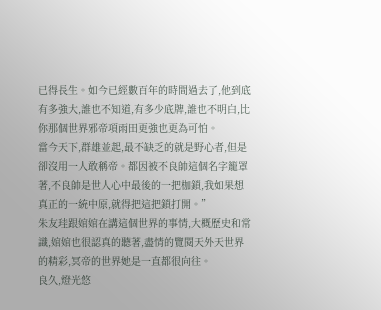已得長生。如今已經數百年的時間過去了,他到底有多強大,誰也不知道,有多少底牌,誰也不明白,比你那個世界邪帝項雨田更強也更為可怕。
當今天下,群雄並起,最不缺乏的就是野心者,但是卻沒用一人敢稱帝。都因被不良帥這個名字籠罩著,不良帥是世人心中最後的一把枷鎖,我如果想真正的一統中原,就得把這把鎖打開。”
朱友珪跟婠婠在講這個世界的事情,大概歷史和常識,婠婠也很認真的聽著,盡情的覽閱天外天世界的精彩,冥帝的世界她是一直都很向往。
良久,燈光悠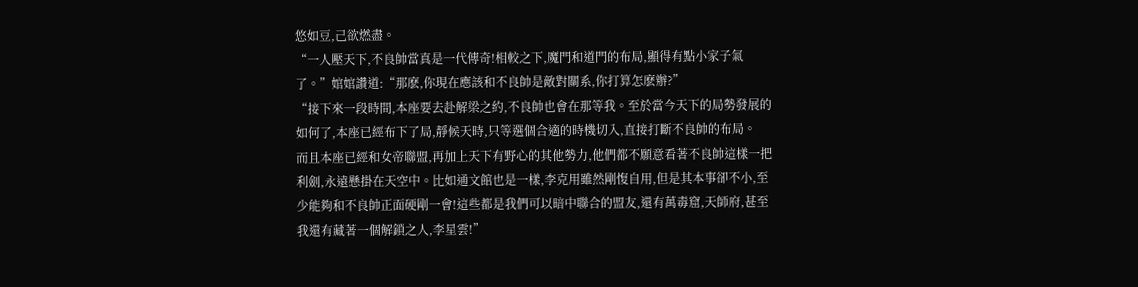悠如豆,己欲燃盡。
“一人壓天下,不良帥當真是一代傳奇!相較之下,魔門和道門的布局,顯得有點小家子氣了。”婠婠讚道:“那麽,你現在應該和不良帥是敵對關系,你打算怎麽辦?”
“接下來一段時間,本座要去赴解梁之約,不良帥也會在那等我。至於當今天下的局勢發展的如何了,本座已經布下了局,靜候天時,只等選個合適的時機切入,直接打斷不良帥的布局。
而且本座已經和女帝聯盟,再加上天下有野心的其他勢力,他們都不願意看著不良帥這樣一把利劍,永遠懸掛在天空中。比如通文館也是一樣,李克用雖然剛愎自用,但是其本事卻不小,至少能夠和不良帥正面硬剛一會!這些都是我們可以暗中聯合的盟友,還有萬毒窟,天師府,甚至我還有藏著一個解鎖之人,李星雲!”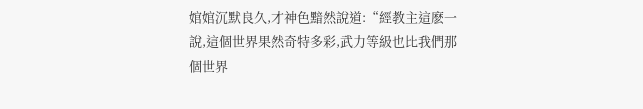婠婠沉默良久,才神色黯然說道:“經教主這麽一說,這個世界果然奇特多彩,武力等級也比我們那個世界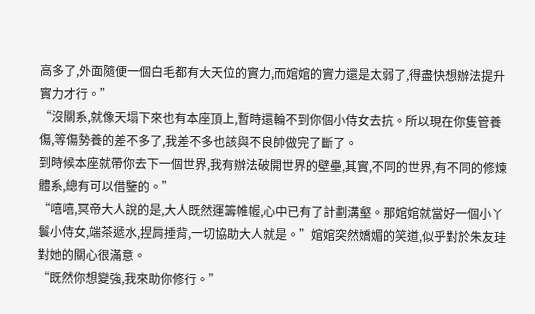高多了,外面隨便一個白毛都有大天位的實力,而婠婠的實力還是太弱了,得盡快想辦法提升實力才行。”
“沒關系,就像天塌下來也有本座頂上,暫時還輪不到你個小侍女去抗。所以現在你隻管養傷,等傷勢養的差不多了,我差不多也該與不良帥做完了斷了。
到時候本座就帶你去下一個世界,我有辦法破開世界的壁壘,其實,不同的世界,有不同的修煉體系,總有可以借鑒的。”
“嘻嘻,冥帝大人說的是,大人既然運籌帷幄,心中已有了計劃溝壑。那婠婠就當好一個小丫鬟小侍女,端茶遞水,捏肩捶背,一切協助大人就是。”婠婠突然嬌媚的笑道,似乎對於朱友珪對她的關心很滿意。
“既然你想變強,我來助你修行。”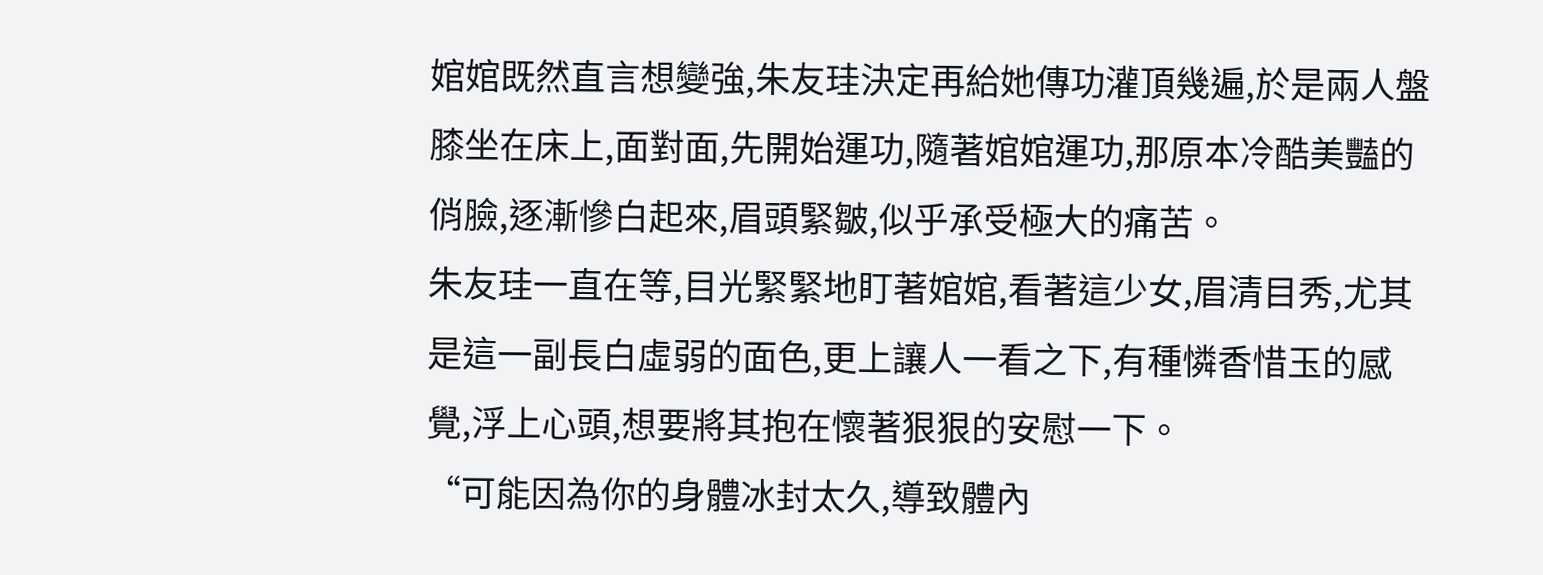婠婠既然直言想變強,朱友珪決定再給她傳功灌頂幾遍,於是兩人盤膝坐在床上,面對面,先開始運功,隨著婠婠運功,那原本冷酷美豔的俏臉,逐漸慘白起來,眉頭緊皺,似乎承受極大的痛苦。
朱友珪一直在等,目光緊緊地盯著婠婠,看著這少女,眉清目秀,尤其是這一副長白虛弱的面色,更上讓人一看之下,有種憐香惜玉的感覺,浮上心頭,想要將其抱在懷著狠狠的安慰一下。
“可能因為你的身體冰封太久,導致體內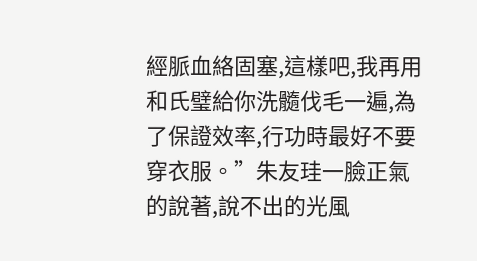經脈血絡固塞,這樣吧,我再用和氏璧給你洗髓伐毛一遍,為了保證效率,行功時最好不要穿衣服。”朱友珪一臉正氣的說著,說不出的光風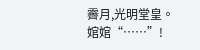霽月,光明堂皇。
婠婠“……”!